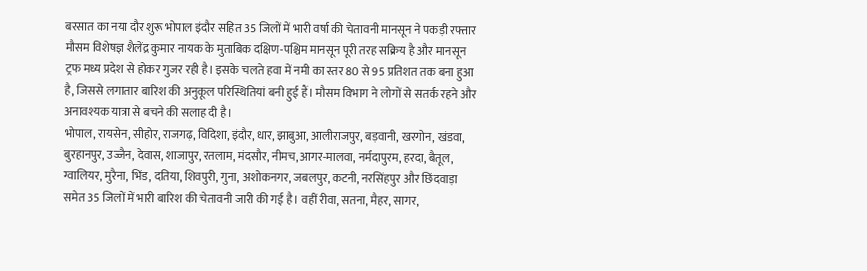बरसात का नया दौर शुरू भोपाल इंदौर सहित 35 जिलों में भारी वर्षा की चेतावनी मानसून ने पकड़ी रफ्तार
मौसम विशेषज्ञ शैलेंद्र कुमार नायक के मुताबिक दक्षिण-पश्चिम मानसून पूरी तरह सक्रिय है और मानसून ट्रफ मध्य प्रदेश से होकर गुजर रही है। इसके चलते हवा में नमी का स्तर 80 से 95 प्रतिशत तक बना हुआ है, जिससे लगातार बारिश की अनुकूल परिस्थितियां बनी हुई हैं। मौसम विभाग ने लोगों से सतर्क रहने और अनावश्यक यात्रा से बचने की सलाह दी है।
भोपाल, रायसेन, सीहोर, राजगढ़, विदिशा, इंदौर, धार, झाबुआ, आलीराजपुर, बड़वानी, खरगोन, खंडवा, बुरहानपुर, उज्जैन, देवास, शाजापुर, रतलाम, मंदसौर, नीमच, आगर-मालवा, नर्मदापुरम, हरदा, बैतूल, ग्वालियर, मुरैना, भिंड, दतिया, शिवपुरी, गुना, अशोकनगर, जबलपुर, कटनी, नरसिंहपुर और छिंदवाड़ा समेत 35 जिलों में भारी बारिश की चेतावनी जारी की गई है। वहीं रीवा, सतना, मैहर, सागर,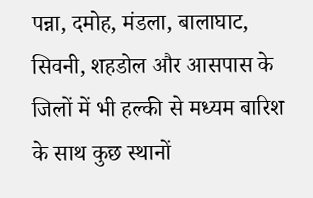पन्ना, दमोह, मंडला, बालाघाट, सिवनी, शहडोल और आसपास के जिलों में भी हल्की से मध्यम बारिश के साथ कुछ स्थानों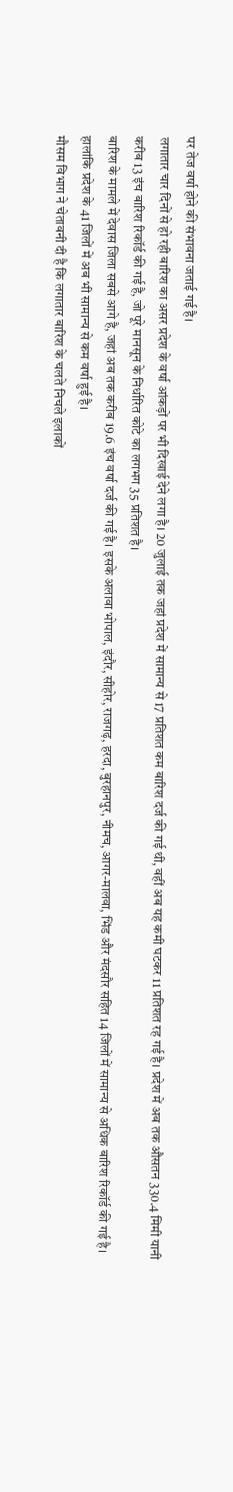पर तेज वर्षा होने की संभावना जताई गई है।
लगातार चार दिनों से हो रही बारिश का असर प्रदेश के वर्षा आंकड़ों पर भी दिखाई देने लगा है। 20 जुलाई तक जहां प्रदेश में सामान्य से 17 प्रतिशत कम बारिश दर्ज की गई थी, वहीं अब यह कमी घटकर 11 प्रतिशत रह गई है। प्रदेश में अब तक औसतन 330.4 मिमी यानी करीब 13 इंच बारिश रिकॉर्ड की गई है, जो पूरे मानसून के निर्धारित कोटे का लगभग 35 प्रतिशत है।
बारिश के मामले में देवास जिला सबसे आगे है, जहां अब तक करीब 19.6 इंच वर्षा दर्ज की गई है। इसके अलावा भोपाल, इंदौर, सीहोर, राजगढ़, हरदा, बुरहानपुर, नीमच, आगर-मालवा, भिंड और मंदसौर सहित 14 जिलों में सामान्य से अधिक बारिश रिकॉर्ड की गई है। हालांकि प्रदेश के 41 जिलों में अब भी सामान्य से कम वर्षा हुई है।
मौसम विभाग ने चेतावनी दी है कि लगातार बारिश के चलते निचले इलाकों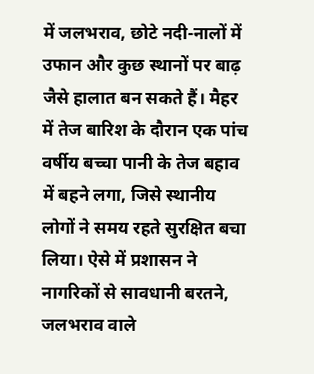में जलभराव, छोटे नदी-नालों में उफान और कुछ स्थानों पर बाढ़ जैसे हालात बन सकते हैं। मैहर में तेज बारिश के दौरान एक पांच वर्षीय बच्चा पानी के तेज बहाव में बहने लगा, जिसे स्थानीय लोगों ने समय रहते सुरक्षित बचा लिया। ऐसे में प्रशासन ने नागरिकों से सावधानी बरतने, जलभराव वाले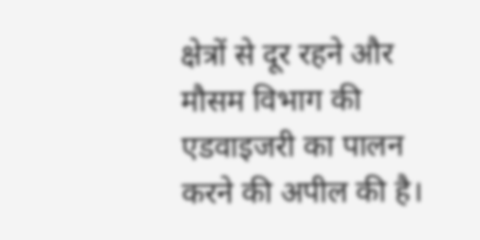क्षेत्रों से दूर रहने और मौसम विभाग की एडवाइजरी का पालन करने की अपील की है।